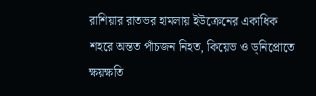রাশিয়ার রাতভর হামলায় ইউক্রেনের একাধিক শহরে অন্তত পাঁচজন নিহত, কিয়েভ ও ড্নিপ্রোতে ক্ষয়ক্ষতি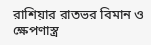রাশিয়ার রাতভর বিমান ও ক্ষেপণাস্ত্র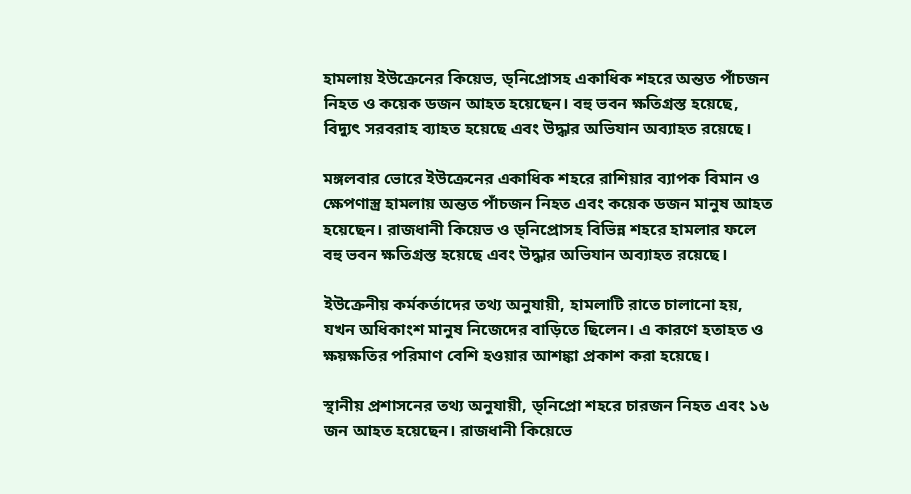হামলায় ইউক্রেনের কিয়েভ, ড্নিপ্রোসহ একাধিক শহরে অন্তত পাঁচজন নিহত ও কয়েক ডজন আহত হয়েছেন। বহু ভবন ক্ষতিগ্রস্ত হয়েছে, বিদ্যুৎ সরবরাহ ব্যাহত হয়েছে এবং উদ্ধার অভিযান অব্যাহত রয়েছে।

মঙ্গলবার ভোরে ইউক্রেনের একাধিক শহরে রাশিয়ার ব্যাপক বিমান ও ক্ষেপণাস্ত্র হামলায় অন্তত পাঁচজন নিহত এবং কয়েক ডজন মানুষ আহত হয়েছেন। রাজধানী কিয়েভ ও ড্নিপ্রোসহ বিভিন্ন শহরে হামলার ফলে বহু ভবন ক্ষতিগ্রস্ত হয়েছে এবং উদ্ধার অভিযান অব্যাহত রয়েছে।

ইউক্রেনীয় কর্মকর্তাদের তথ্য অনুযায়ী, হামলাটি রাতে চালানো হয়, যখন অধিকাংশ মানুষ নিজেদের বাড়িতে ছিলেন। এ কারণে হতাহত ও ক্ষয়ক্ষতির পরিমাণ বেশি হওয়ার আশঙ্কা প্রকাশ করা হয়েছে।

স্থানীয় প্রশাসনের তথ্য অনুযায়ী, ড্নিপ্রো শহরে চারজন নিহত এবং ১৬ জন আহত হয়েছেন। রাজধানী কিয়েভে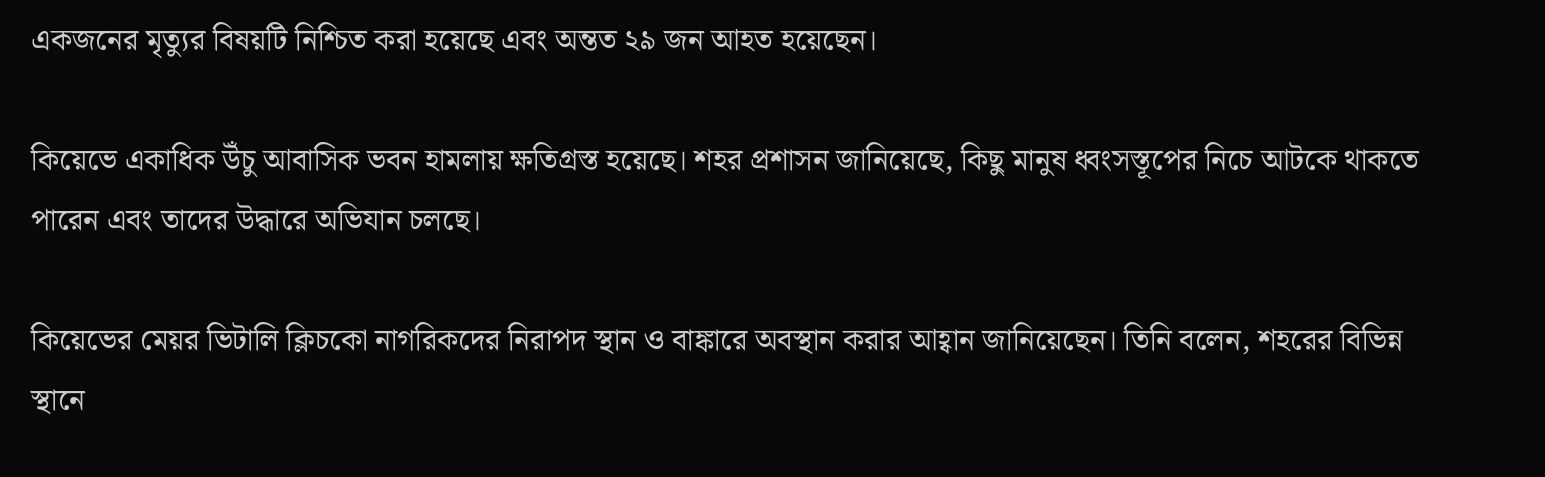একজনের মৃত্যুর বিষয়টি নিশ্চিত করা হয়েছে এবং অন্তত ২৯ জন আহত হয়েছেন।

কিয়েভে একাধিক উঁচু আবাসিক ভবন হামলায় ক্ষতিগ্রস্ত হয়েছে। শহর প্রশাসন জানিয়েছে, কিছু মানুষ ধ্বংসস্তূপের নিচে আটকে থাকতে পারেন এবং তাদের উদ্ধারে অভিযান চলছে।

কিয়েভের মেয়র ভিটালি ক্লিচকো নাগরিকদের নিরাপদ স্থান ও বাঙ্কারে অবস্থান করার আহ্বান জানিয়েছেন। তিনি বলেন, শহরের বিভিন্ন স্থানে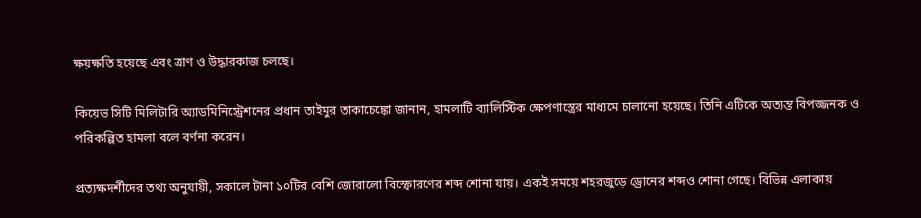ক্ষয়ক্ষতি হয়েছে এবং ত্রাণ ও উদ্ধারকাজ চলছে।

কিয়েভ সিটি মিলিটারি অ্যাডমিনিস্ট্রেশনের প্রধান তাইমুর তাকাচেঙ্কো জানান, হামলাটি ব্যালিস্টিক ক্ষেপণাস্ত্রের মাধ্যমে চালানো হয়েছে। তিনি এটিকে অত্যন্ত বিপজ্জনক ও পরিকল্পিত হামলা বলে বর্ণনা করেন।

প্রত্যক্ষদর্শীদের তথ্য অনুযায়ী, সকালে টানা ১০টির বেশি জোরালো বিস্ফোরণের শব্দ শোনা যায়। একই সময়ে শহরজুড়ে ড্রোনের শব্দও শোনা গেছে। বিভিন্ন এলাকায়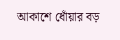আকাশে ধোঁয়ার বড়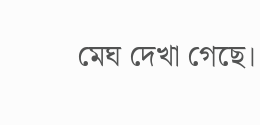মেঘ দেখা গেছে।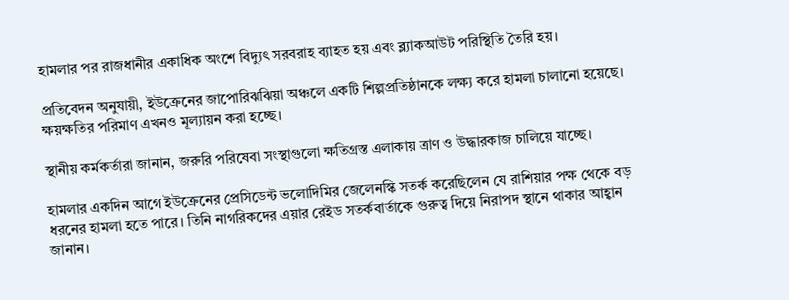হামলার পর রাজধানীর একাধিক অংশে বিদ্যুৎ সরবরাহ ব্যাহত হয় এবং ব্ল্যাকআউট পরিস্থিতি তৈরি হয়।

প্রতিবেদন অনুযায়ী, ইউক্রেনের জাপোরিঝঝিয়া অঞ্চলে একটি শিল্পপ্রতিষ্ঠানকে লক্ষ্য করে হামলা চালানো হয়েছে। ক্ষয়ক্ষতির পরিমাণ এখনও মূল্যায়ন করা হচ্ছে।

স্থানীয় কর্মকর্তারা জানান, জরুরি পরিষেবা সংস্থাগুলো ক্ষতিগ্রস্ত এলাকায় ত্রাণ ও উদ্ধারকাজ চালিয়ে যাচ্ছে।

হামলার একদিন আগে ইউক্রেনের প্রেসিডেন্ট ভলোদিমির জেলেনস্কি সতর্ক করেছিলেন যে রাশিয়ার পক্ষ থেকে বড় ধরনের হামলা হতে পারে। তিনি নাগরিকদের এয়ার রেইড সতর্কবার্তাকে গুরুত্ব দিয়ে নিরাপদ স্থানে থাকার আহ্বান জানান।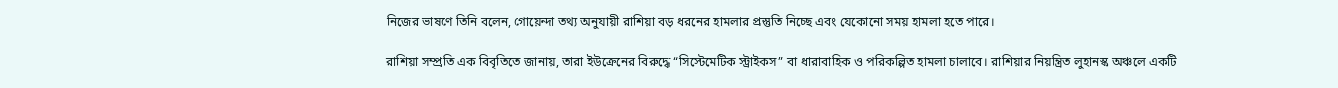নিজের ভাষণে তিনি বলেন, গোয়েন্দা তথ্য অনুযায়ী রাশিয়া বড় ধরনের হামলার প্রস্তুতি নিচ্ছে এবং যেকোনো সময় হামলা হতে পারে।

রাশিয়া সম্প্রতি এক বিবৃতিতে জানায়, তারা ইউক্রেনের বিরুদ্ধে “সিস্টেমেটিক স্ট্রাইকস” বা ধারাবাহিক ও পরিকল্পিত হামলা চালাবে। রাশিয়ার নিয়ন্ত্রিত লুহানস্ক অঞ্চলে একটি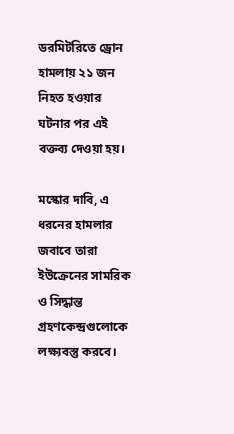ডরমিটরিতে ড্রোন হামলায় ২১ জন নিহত হওয়ার ঘটনার পর এই বক্তব্য দেওয়া হয়।

মস্কোর দাবি, এ ধরনের হামলার জবাবে তারা ইউক্রেনের সামরিক ও সিদ্ধান্ত গ্রহণকেন্দ্রগুলোকে লক্ষ্যবস্তু করবে।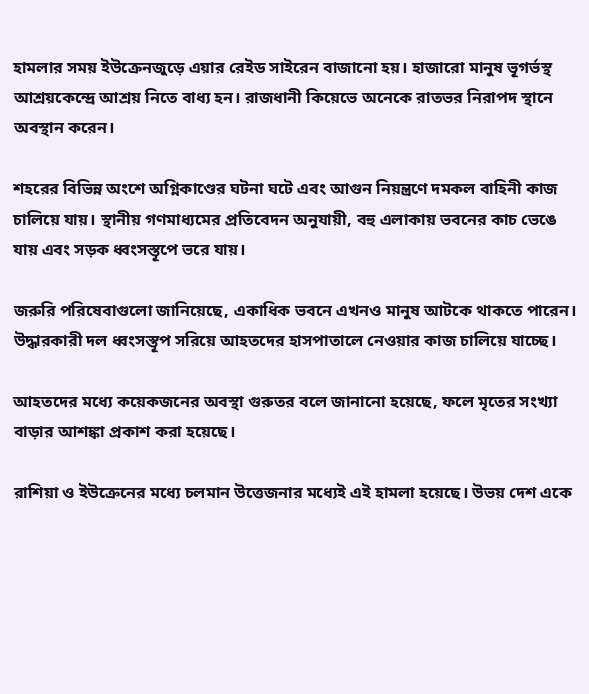হামলার সময় ইউক্রেনজুড়ে এয়ার রেইড সাইরেন বাজানো হয়। হাজারো মানুষ ভূগর্ভস্থ আশ্রয়কেন্দ্রে আশ্রয় নিতে বাধ্য হন। রাজধানী কিয়েভে অনেকে রাতভর নিরাপদ স্থানে অবস্থান করেন।

শহরের বিভিন্ন অংশে অগ্নিকাণ্ডের ঘটনা ঘটে এবং আগুন নিয়ন্ত্রণে দমকল বাহিনী কাজ চালিয়ে যায়। স্থানীয় গণমাধ্যমের প্রতিবেদন অনুযায়ী, বহু এলাকায় ভবনের কাচ ভেঙে যায় এবং সড়ক ধ্বংসস্তূপে ভরে যায়।

জরুরি পরিষেবাগুলো জানিয়েছে, একাধিক ভবনে এখনও মানুষ আটকে থাকতে পারেন। উদ্ধারকারী দল ধ্বংসস্তূপ সরিয়ে আহতদের হাসপাতালে নেওয়ার কাজ চালিয়ে যাচ্ছে।

আহতদের মধ্যে কয়েকজনের অবস্থা গুরুতর বলে জানানো হয়েছে, ফলে মৃতের সংখ্যা বাড়ার আশঙ্কা প্রকাশ করা হয়েছে।

রাশিয়া ও ইউক্রেনের মধ্যে চলমান উত্তেজনার মধ্যেই এই হামলা হয়েছে। উভয় দেশ একে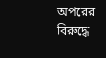অপরের বিরুদ্ধে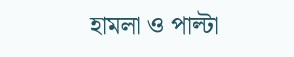হামলা ও পাল্টা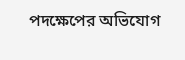পদক্ষেপের অভিযোগ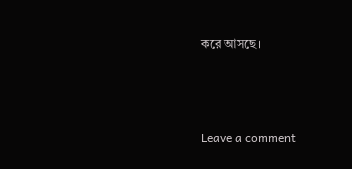করে আসছে।



Leave a comment